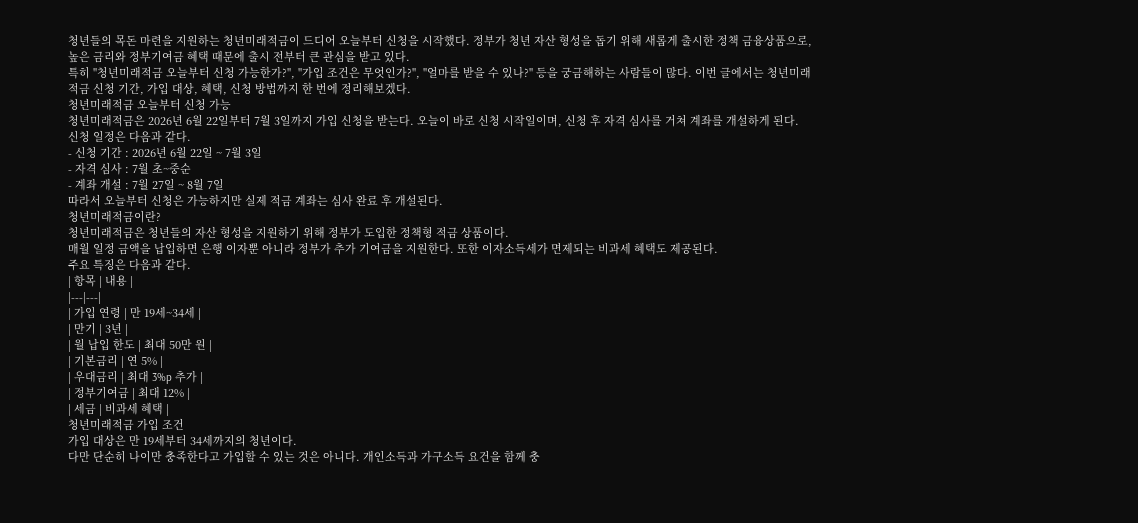청년들의 목돈 마련을 지원하는 청년미래적금이 드디어 오늘부터 신청을 시작했다. 정부가 청년 자산 형성을 돕기 위해 새롭게 출시한 정책 금융상품으로, 높은 금리와 정부기여금 혜택 때문에 출시 전부터 큰 관심을 받고 있다.
특히 "청년미래적금 오늘부터 신청 가능한가?", "가입 조건은 무엇인가?", "얼마를 받을 수 있나?" 등을 궁금해하는 사람들이 많다. 이번 글에서는 청년미래적금 신청 기간, 가입 대상, 혜택, 신청 방법까지 한 번에 정리해보겠다.
청년미래적금 오늘부터 신청 가능
청년미래적금은 2026년 6월 22일부터 7월 3일까지 가입 신청을 받는다. 오늘이 바로 신청 시작일이며, 신청 후 자격 심사를 거쳐 계좌를 개설하게 된다.
신청 일정은 다음과 같다.
- 신청 기간 : 2026년 6월 22일 ~ 7월 3일
- 자격 심사 : 7월 초~중순
- 계좌 개설 : 7월 27일 ~ 8월 7일
따라서 오늘부터 신청은 가능하지만 실제 적금 계좌는 심사 완료 후 개설된다.
청년미래적금이란?
청년미래적금은 청년들의 자산 형성을 지원하기 위해 정부가 도입한 정책형 적금 상품이다.
매월 일정 금액을 납입하면 은행 이자뿐 아니라 정부가 추가 기여금을 지원한다. 또한 이자소득세가 면제되는 비과세 혜택도 제공된다.
주요 특징은 다음과 같다.
| 항목 | 내용 |
|---|---|
| 가입 연령 | 만 19세~34세 |
| 만기 | 3년 |
| 월 납입 한도 | 최대 50만 원 |
| 기본금리 | 연 5% |
| 우대금리 | 최대 3%p 추가 |
| 정부기여금 | 최대 12% |
| 세금 | 비과세 혜택 |
청년미래적금 가입 조건
가입 대상은 만 19세부터 34세까지의 청년이다.
다만 단순히 나이만 충족한다고 가입할 수 있는 것은 아니다. 개인소득과 가구소득 요건을 함께 충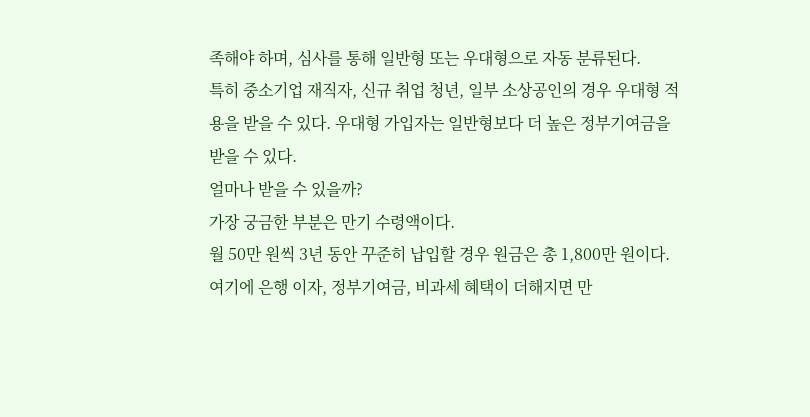족해야 하며, 심사를 통해 일반형 또는 우대형으로 자동 분류된다.
특히 중소기업 재직자, 신규 취업 청년, 일부 소상공인의 경우 우대형 적용을 받을 수 있다. 우대형 가입자는 일반형보다 더 높은 정부기여금을 받을 수 있다.
얼마나 받을 수 있을까?
가장 궁금한 부분은 만기 수령액이다.
월 50만 원씩 3년 동안 꾸준히 납입할 경우 원금은 총 1,800만 원이다.
여기에 은행 이자, 정부기여금, 비과세 혜택이 더해지면 만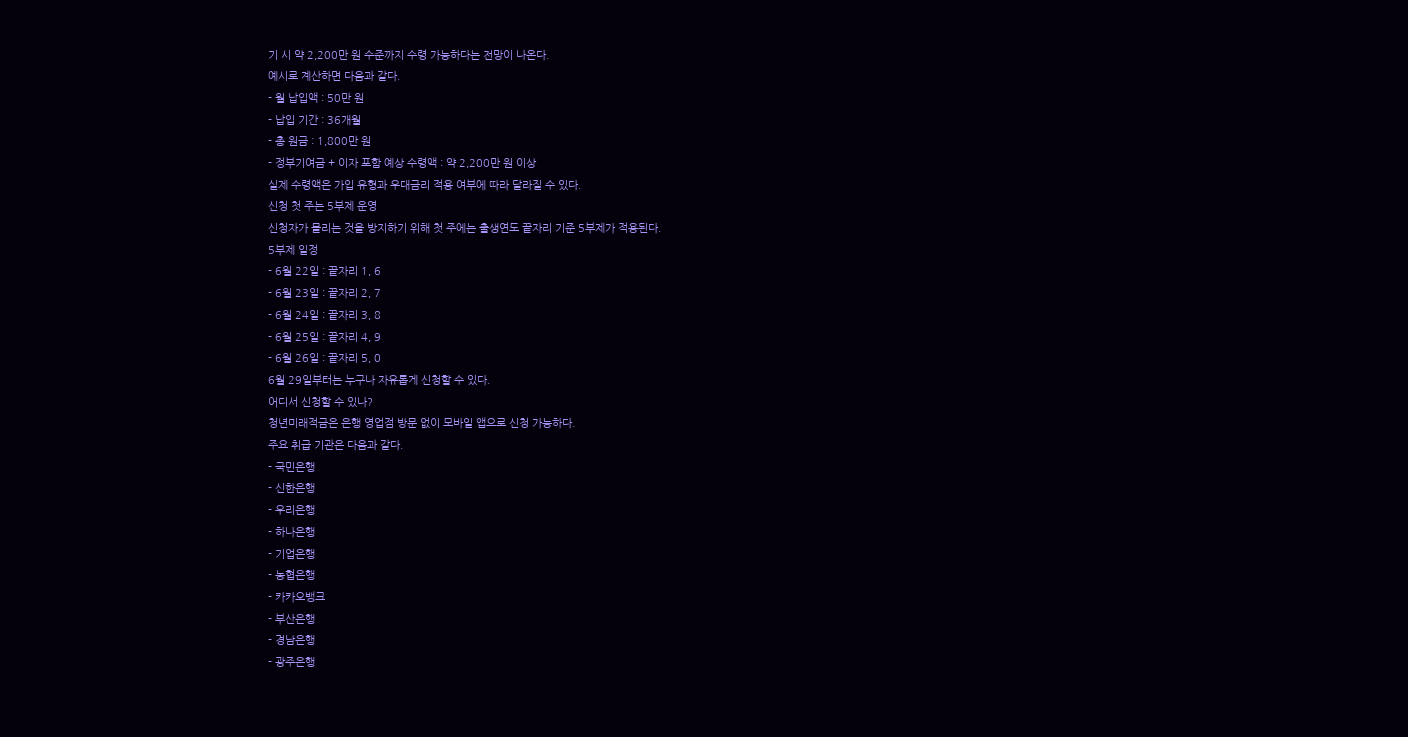기 시 약 2,200만 원 수준까지 수령 가능하다는 전망이 나온다.
예시로 계산하면 다음과 같다.
- 월 납입액 : 50만 원
- 납입 기간 : 36개월
- 총 원금 : 1,800만 원
- 정부기여금 + 이자 포함 예상 수령액 : 약 2,200만 원 이상
실제 수령액은 가입 유형과 우대금리 적용 여부에 따라 달라질 수 있다.
신청 첫 주는 5부제 운영
신청자가 몰리는 것을 방지하기 위해 첫 주에는 출생연도 끝자리 기준 5부제가 적용된다.
5부제 일정
- 6월 22일 : 끝자리 1, 6
- 6월 23일 : 끝자리 2, 7
- 6월 24일 : 끝자리 3, 8
- 6월 25일 : 끝자리 4, 9
- 6월 26일 : 끝자리 5, 0
6월 29일부터는 누구나 자유롭게 신청할 수 있다.
어디서 신청할 수 있나?
청년미래적금은 은행 영업점 방문 없이 모바일 앱으로 신청 가능하다.
주요 취급 기관은 다음과 같다.
- 국민은행
- 신한은행
- 우리은행
- 하나은행
- 기업은행
- 농협은행
- 카카오뱅크
- 부산은행
- 경남은행
- 광주은행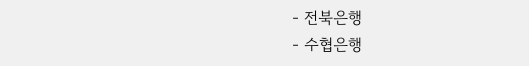- 전북은행
- 수협은행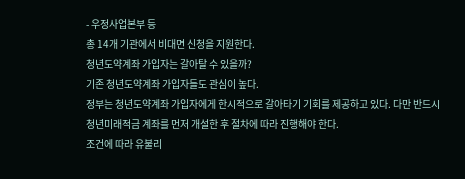- 우정사업본부 등
총 14개 기관에서 비대면 신청을 지원한다.
청년도약계좌 가입자는 갈아탈 수 있을까?
기존 청년도약계좌 가입자들도 관심이 높다.
정부는 청년도약계좌 가입자에게 한시적으로 갈아타기 기회를 제공하고 있다. 다만 반드시 청년미래적금 계좌를 먼저 개설한 후 절차에 따라 진행해야 한다.
조건에 따라 유불리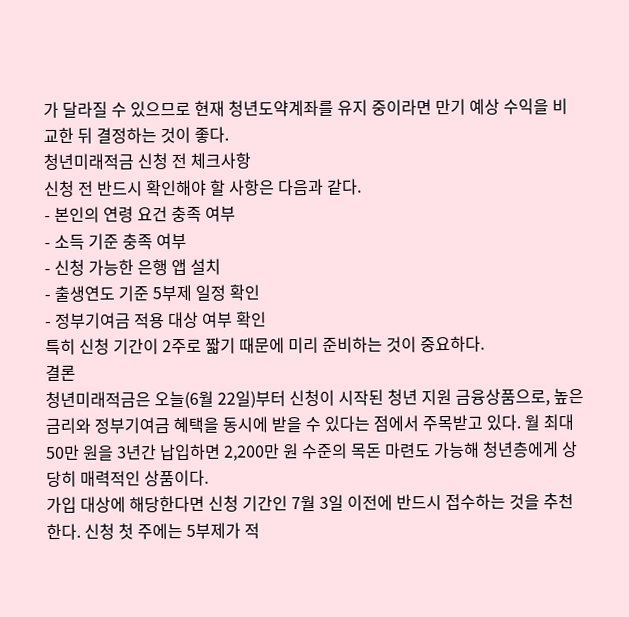가 달라질 수 있으므로 현재 청년도약계좌를 유지 중이라면 만기 예상 수익을 비교한 뒤 결정하는 것이 좋다.
청년미래적금 신청 전 체크사항
신청 전 반드시 확인해야 할 사항은 다음과 같다.
- 본인의 연령 요건 충족 여부
- 소득 기준 충족 여부
- 신청 가능한 은행 앱 설치
- 출생연도 기준 5부제 일정 확인
- 정부기여금 적용 대상 여부 확인
특히 신청 기간이 2주로 짧기 때문에 미리 준비하는 것이 중요하다.
결론
청년미래적금은 오늘(6월 22일)부터 신청이 시작된 청년 지원 금융상품으로, 높은 금리와 정부기여금 혜택을 동시에 받을 수 있다는 점에서 주목받고 있다. 월 최대 50만 원을 3년간 납입하면 2,200만 원 수준의 목돈 마련도 가능해 청년층에게 상당히 매력적인 상품이다.
가입 대상에 해당한다면 신청 기간인 7월 3일 이전에 반드시 접수하는 것을 추천한다. 신청 첫 주에는 5부제가 적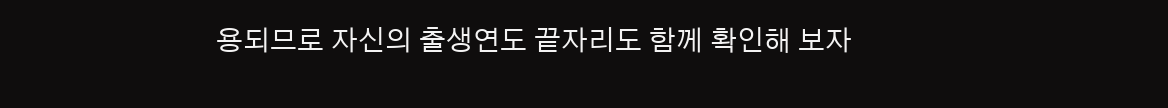용되므로 자신의 출생연도 끝자리도 함께 확인해 보자